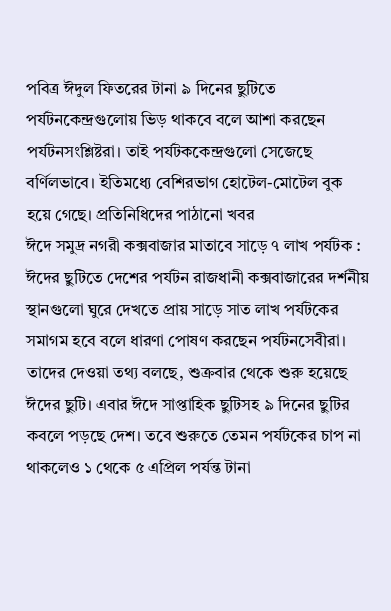পবিত্র ঈদুল ফিতরের টানা ৯ দিনের ছুটিতে পর্যটনকেন্দ্রগুলোয় ভিড় থাকবে বলে আশা করছেন পর্যটনসংশ্লিষ্টরা। তাই পর্যটককেন্দ্রগুলো সেজেছে বর্ণিলভাবে। ইতিমধ্যে বেশিরভাগ হোটেল-মোটেল বুক হয়ে গেছে। প্রতিনিধিদের পাঠানো খবর
ঈদে সমুদ্র নগরী কক্সবাজার মাতাবে সাড়ে ৭ লাখ পর্যটক : ঈদের ছুটিতে দেশের পর্যটন রাজধানী কক্সবাজারের দর্শনীয় স্থানগুলো ঘুরে দেখতে প্রায় সাড়ে সাত লাখ পর্যটকের সমাগম হবে বলে ধারণা পোষণ করছেন পর্যটনসেবীরা।
তাদের দেওয়া তথ্য বলছে, শুক্রবার থেকে শুরু হয়েছে ঈদের ছুটি। এবার ঈদে সাপ্তাহিক ছুটিসহ ৯ দিনের ছুটির কবলে পড়ছে দেশ। তবে শুরুতে তেমন পর্যটকের চাপ না থাকলেও ১ থেকে ৫ এপ্রিল পর্যন্ত টানা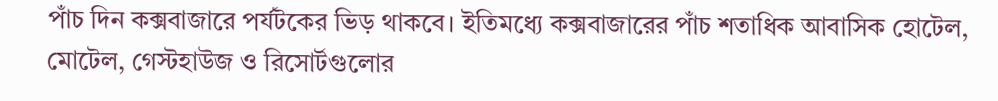পাঁচ দিন কক্সবাজারে পর্যটকের ভিড় থাকবে। ইতিমধ্যে কক্সবাজারের পাঁচ শতাধিক আবাসিক হোটেল, মোটেল, গেস্টহাউজ ও রিসোর্টগুলোর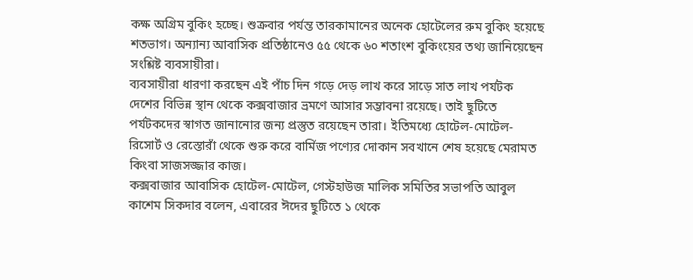কক্ষ অগ্রিম বুকিং হচ্ছে। শুক্রবার পর্যন্ত তারকামানের অনেক হোটেলের রুম বুকিং হয়েছে শতভাগ। অন্যান্য আবাসিক প্রতিষ্ঠানেও ৫৫ থেকে ৬০ শতাংশ বুকিংয়ের তথ্য জানিয়েছেন সংশ্লিষ্ট ব্যবসায়ীরা।
ব্যবসায়ীরা ধারণা করছেন এই পাঁচ দিন গড়ে দেড় লাখ করে সাড়ে সাত লাখ পর্যটক দেশের বিভিন্ন স্থান থেকে কক্সবাজার ভ্রমণে আসার সম্ভাবনা রয়েছে। তাই ছুটিতে পর্যটকদের স্বাগত জানানোর জন্য প্রস্তুত রয়েছেন তারা। ইতিমধ্যে হোটেল-মোটেল-রিসোর্ট ও রেস্তোরাঁ থেকে শুরু করে বার্মিজ পণ্যের দোকান সবখানে শেষ হয়েছে মেরামত কিংবা সাজসজ্জার কাজ।
কক্সবাজার আবাসিক হোটেল-মোটেল, গেস্টহাউজ মালিক সমিতির সভাপতি আবুল কাশেম সিকদার বলেন, এবারের ঈদের ছুটিতে ১ থেকে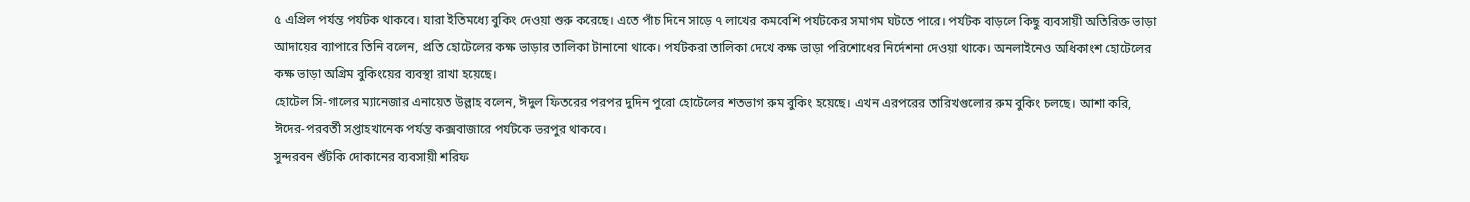৫ এপ্রিল পর্যন্ত পর্যটক থাকবে। যারা ইতিমধ্যে বুকিং দেওয়া শুরু করেছে। এতে পাঁচ দিনে সাড়ে ৭ লাখের কমবেশি পর্যটকের সমাগম ঘটতে পারে। পর্যটক বাড়লে কিছু ব্যবসায়ী অতিরিক্ত ভাড়া আদায়ের ব্যাপারে তিনি বলেন, প্রতি হোটেলের কক্ষ ভাড়ার তালিকা টানানো থাকে। পর্যটকরা তালিকা দেখে কক্ষ ভাড়া পরিশোধের নির্দেশনা দেওয়া থাকে। অনলাইনেও অধিকাংশ হোটেলের কক্ষ ভাড়া অগ্রিম বুকিংয়ের ব্যবস্থা রাখা হয়েছে।
হোটেল সি-গালের ম্যানেজার এনায়েত উল্লাহ বলেন, ঈদুল ফিতরের পরপর দুদিন পুরো হোটেলের শতভাগ রুম বুকিং হয়েছে। এখন এরপরের তারিখগুলোর রুম বুকিং চলছে। আশা করি, ঈদের-পরবর্তী সপ্তাহখানেক পর্যন্ত কক্সবাজারে পর্যটকে ভরপুর থাকবে।
সুন্দরবন শুঁটকি দোকানের ব্যবসায়ী শরিফ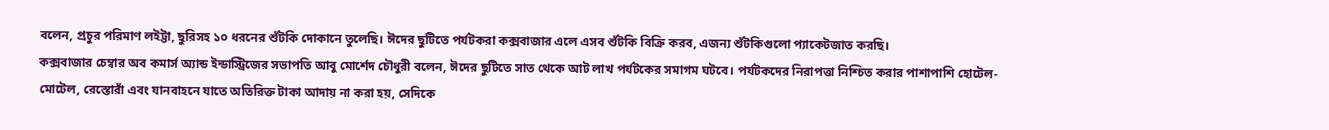বলেন, প্রচুর পরিমাণ লইট্টা, ছুরিসহ ১০ ধরনের শুঁটকি দোকানে তুলেছি। ঈদের ছুটিতে পর্যটকরা কক্সবাজার এলে এসব শুঁটকি বিক্রি করব, এজন্য শুঁটকিগুলো প্যাকেটজাত করছি।
কক্সবাজার চেম্বার অব কমার্স অ্যান্ড ইন্ডাস্ট্রিজের সভাপতি আবু মোর্শেদ চৌধুরী বলেন, ঈদের ছুটিতে সাত থেকে আট লাখ পর্যটকের সমাগম ঘটবে। পর্যটকদের নিরাপত্তা নিশ্চিত করার পাশাপাশি হোটেল-মোটেল, রেস্তোরাঁ এবং যানবাহনে যাতে অতিরিক্ত টাকা আদায় না করা হয়, সেদিকে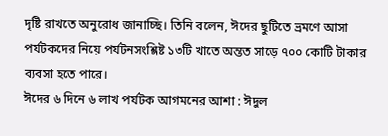দৃষ্টি রাখতে অনুরোধ জানাচ্ছি। তিনি বলেন, ঈদের ছুটিতে ভ্রমণে আসা পর্যটকদের নিয়ে পর্যটনসংশ্লিষ্ট ১৩টি খাতে অন্তত সাড়ে ৭০০ কোটি টাকার ব্যবসা হতে পারে।
ঈদের ৬ দিনে ৬ লাখ পর্যটক আগমনের আশা : ঈদুল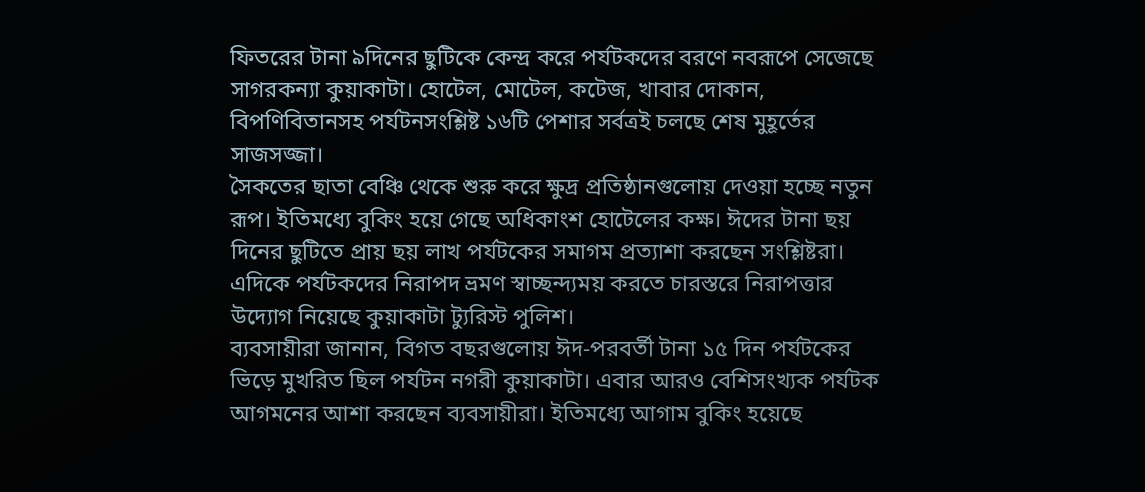ফিতরের টানা ৯দিনের ছুটিকে কেন্দ্র করে পর্যটকদের বরণে নবরূপে সেজেছে সাগরকন্যা কুয়াকাটা। হোটেল, মোটেল, কটেজ, খাবার দোকান, বিপণিবিতানসহ পর্যটনসংশ্লিষ্ট ১৬টি পেশার সর্বত্রই চলছে শেষ মুহূর্তের সাজসজ্জা।
সৈকতের ছাতা বেঞ্চি থেকে শুরু করে ক্ষুদ্র প্রতিষ্ঠানগুলোয় দেওয়া হচ্ছে নতুন রূপ। ইতিমধ্যে বুকিং হয়ে গেছে অধিকাংশ হোটেলের কক্ষ। ঈদের টানা ছয় দিনের ছুটিতে প্রায় ছয় লাখ পর্যটকের সমাগম প্রত্যাশা করছেন সংশ্লিষ্টরা। এদিকে পর্যটকদের নিরাপদ ভ্রমণ স্বাচ্ছন্দ্যময় করতে চারস্তরে নিরাপত্তার উদ্যোগ নিয়েছে কুয়াকাটা ট্যুরিস্ট পুলিশ।
ব্যবসায়ীরা জানান, বিগত বছরগুলোয় ঈদ-পরবর্তী টানা ১৫ দিন পর্যটকের ভিড়ে মুখরিত ছিল পর্যটন নগরী কুয়াকাটা। এবার আরও বেশিসংখ্যক পর্যটক আগমনের আশা করছেন ব্যবসায়ীরা। ইতিমধ্যে আগাম বুকিং হয়েছে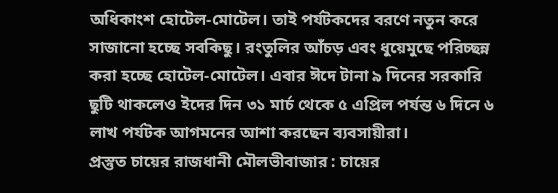অধিকাংশ হোটেল-মোটেল। তাই পর্যটকদের বরণে নতুন করে সাজানো হচ্ছে সবকিছু। রংতুলির আঁচড় এবং ধুয়েমুছে পরিচ্ছন্ন করা হচ্ছে হোটেল-মোটেল। এবার ঈদে টানা ৯ দিনের সরকারি ছুটি থাকলেও ইদের দিন ৩১ মার্চ থেকে ৫ এপ্রিল পর্যন্ত ৬ দিনে ৬ লাখ পর্যটক আগমনের আশা করছেন ব্যবসায়ীরা।
প্রস্তুত চায়ের রাজধানী মৌলভীবাজার : চায়ের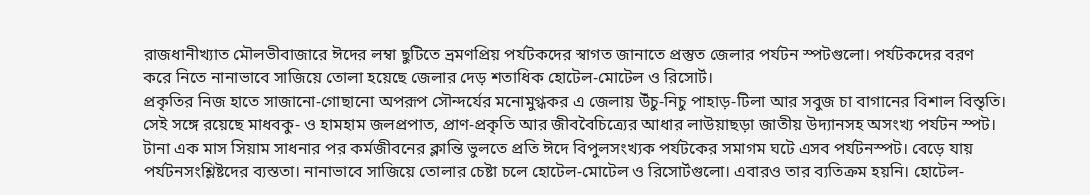রাজধানীখ্যাত মৌলভীবাজারে ঈদের লম্বা ছুটিতে ভ্রমণপ্রিয় পর্যটকদের স্বাগত জানাতে প্রস্তুত জেলার পর্যটন স্পটগুলো। পর্যটকদের বরণ করে নিতে নানাভাবে সাজিয়ে তোলা হয়েছে জেলার দেড় শতাধিক হোটেল-মোটেল ও রিসোর্ট।
প্রকৃতির নিজ হাতে সাজানো-গোছানো অপরূপ সৌন্দর্যের মনোমুগ্ধকর এ জেলায় উঁচু-নিচু পাহাড়-টিলা আর সবুজ চা বাগানের বিশাল বিস্তৃতি। সেই সঙ্গে রয়েছে মাধবকু- ও হামহাম জলপ্রপাত, প্রাণ-প্রকৃতি আর জীববৈচিত্র্যের আধার লাউয়াছড়া জাতীয় উদ্যানসহ অসংখ্য পর্যটন স্পট। টানা এক মাস সিয়াম সাধনার পর কর্মজীবনের ক্লান্তি ভুলতে প্রতি ঈদে বিপুলসংখ্যক পর্যটকের সমাগম ঘটে এসব পর্যটনস্পট। বেড়ে যায় পর্যটনসংশ্লিষ্টদের ব্যস্ততা। নানাভাবে সাজিয়ে তোলার চেষ্টা চলে হোটেল-মোটেল ও রিসোর্টগুলো। এবারও তার ব্যতিক্রম হয়নি। হোটেল-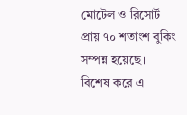মোটেল ও রিসোর্ট প্রায় ৭০ শতাংশ বুকিং সম্পন্ন হয়েছে।
বিশেষ করে এ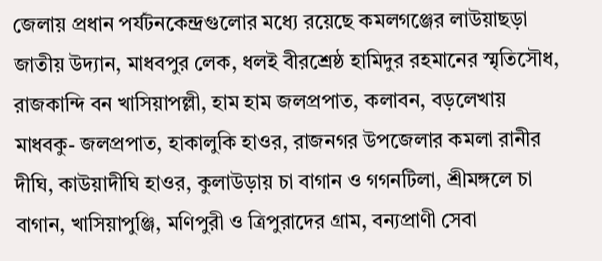জেলায় প্রধান পর্যটনকেন্দ্রগুলোর মধ্যে রয়েছে কমলগঞ্জের লাউয়াছড়া জাতীয় উদ্যান, মাধবপুর লেক, ধলই বীরশ্রেষ্ঠ হামিদুর রহমানের স্মৃতিসৌধ, রাজকান্দি বন খাসিয়াপল্লী, হাম হাম জলপ্রপাত, কলাবন, বড়লেখায় মাধবকু- জলপ্রপাত, হাকালুকি হাওর, রাজনগর উপজেলার কমলা রানীর দীঘি, কাউয়াদীঘি হাওর, কুলাউড়ায় চা বাগান ও গগনটিলা, শ্রীমঙ্গলে চা বাগান, খাসিয়াপুঞ্জি, মণিপুরী ও ত্রিপুরাদের গ্রাম, বন্যপ্রাণী সেবা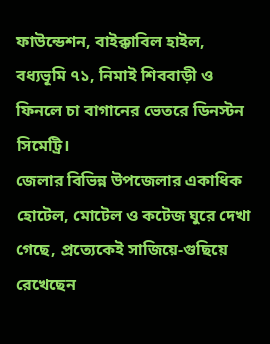ফাউন্ডেশন, বাইক্কাবিল হাইল, বধ্যভূমি ৭১, নিমাই শিববাড়ী ও ফিনলে চা বাগানের ভেতরে ডিনস্টন সিমেট্রি।
জেলার বিভিন্ন উপজেলার একাধিক হোটেল, মোটেল ও কটেজ ঘুরে দেখা গেছে, প্রত্যেকেই সাজিয়ে-গুছিয়ে রেখেছেন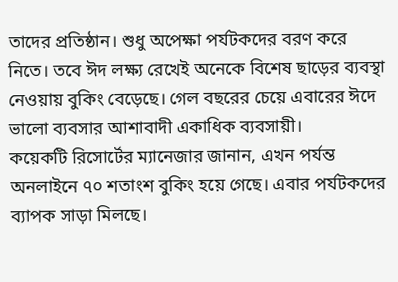তাদের প্রতিষ্ঠান। শুধু অপেক্ষা পর্যটকদের বরণ করে নিতে। তবে ঈদ লক্ষ্য রেখেই অনেকে বিশেষ ছাড়ের ব্যবস্থা নেওয়ায় বুকিং বেড়েছে। গেল বছরের চেয়ে এবারের ঈদে ভালো ব্যবসার আশাবাদী একাধিক ব্যবসায়ী।
কয়েকটি রিসোর্টের ম্যানেজার জানান, এখন পর্যন্ত অনলাইনে ৭০ শতাংশ বুকিং হয়ে গেছে। এবার পর্যটকদের ব্যাপক সাড়া মিলছে।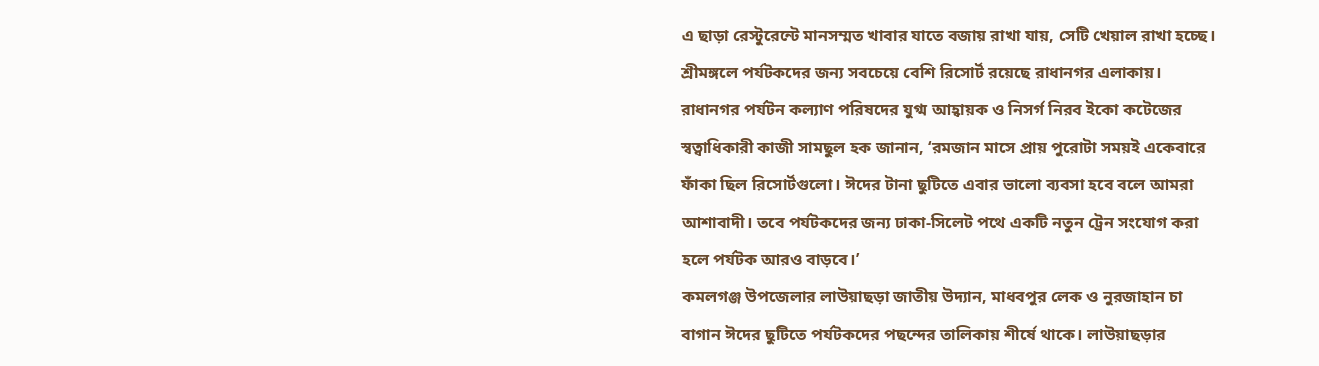এ ছাড়া রেস্টুরেন্টে মানসম্মত খাবার যাতে বজায় রাখা যায়, সেটি খেয়াল রাখা হচ্ছে।
শ্রীমঙ্গলে পর্যটকদের জন্য সবচেয়ে বেশি রিসোর্ট রয়েছে রাধানগর এলাকায়। রাধানগর পর্যটন কল্যাণ পরিষদের যুগ্ম আহ্বায়ক ও নিসর্গ নিরব ইকো কটেজের স্বত্বাধিকারী কাজী সামছুল হক জানান, ‘রমজান মাসে প্রায় পুরোটা সময়ই একেবারে ফাঁকা ছিল রিসোর্টগুলো। ঈদের টানা ছুটিতে এবার ভালো ব্যবসা হবে বলে আমরা আশাবাদী। তবে পর্যটকদের জন্য ঢাকা-সিলেট পথে একটি নতুন ট্রেন সংযোগ করা হলে পর্যটক আরও বাড়বে।’
কমলগঞ্জ উপজেলার লাউয়াছড়া জাতীয় উদ্যান, মাধবপুর লেক ও নুরজাহান চা বাগান ঈদের ছুটিতে পর্যটকদের পছন্দের তালিকায় শীর্ষে থাকে। লাউয়াছড়ার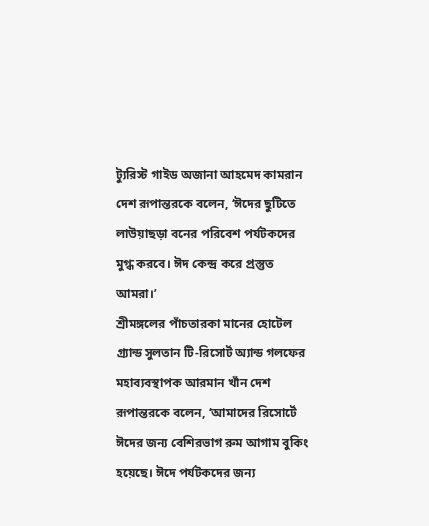ট্যুরিস্ট গাইড অজানা আহমেদ কামরান দেশ রূপান্তরকে বলেন, ‘ঈদের ছুটিতে লাউয়াছড়া বনের পরিবেশ পর্যটকদের মুগ্ধ করবে। ঈদ কেন্দ্র করে প্রস্তুত আমরা।’
শ্রীমঙ্গলের পাঁচতারকা মানের হোটেল গ্র্যান্ড সুলতান টি-রিসোর্ট অ্যান্ড গলফের মহাব্যবস্থাপক আরমান খাঁন দেশ রূপান্তরকে বলেন, ‘আমাদের রিসোর্টে ঈদের জন্য বেশিরভাগ রুম আগাম বুকিং হয়েছে। ঈদে পর্যটকদের জন্য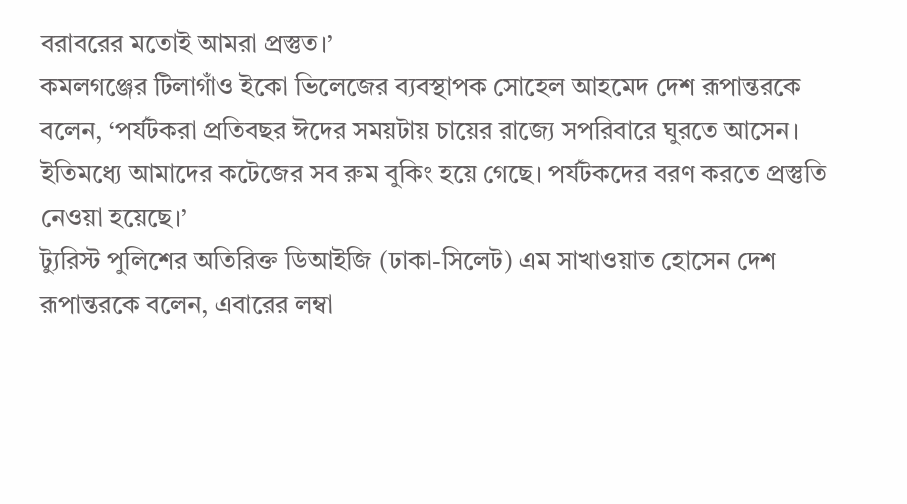বরাবরের মতোই আমরা প্রস্তুত।’
কমলগঞ্জের টিলাগাঁও ইকো ভিলেজের ব্যবস্থাপক সোহেল আহমেদ দেশ রূপান্তরকে বলেন, ‘পর্যটকরা প্রতিবছর ঈদের সময়টায় চায়ের রাজ্যে সপরিবারে ঘুরতে আসেন। ইতিমধ্যে আমাদের কটেজের সব রুম বুকিং হয়ে গেছে। পর্যটকদের বরণ করতে প্রস্তুতি নেওয়া হয়েছে।’
ট্যুরিস্ট পুলিশের অতিরিক্ত ডিআইজি (ঢাকা-সিলেট) এম সাখাওয়াত হোসেন দেশ রূপান্তরকে বলেন, এবারের লম্বা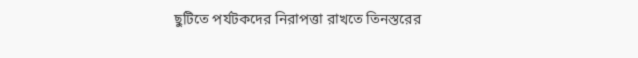ছুটিতে পর্যটকদের নিরাপত্তা রাখতে তিনস্তরের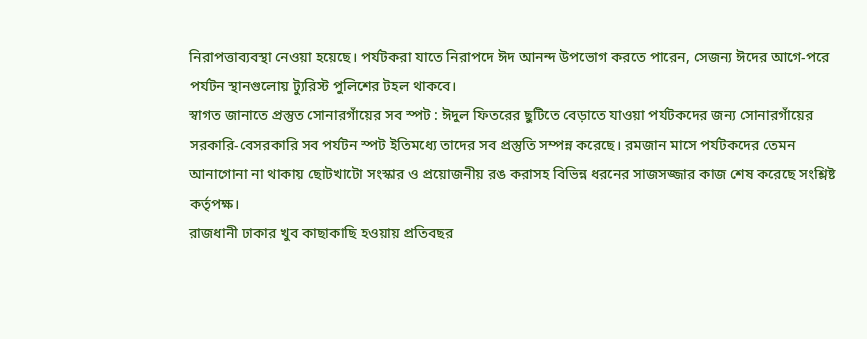নিরাপত্তাব্যবস্থা নেওয়া হয়েছে। পর্যটকরা যাতে নিরাপদে ঈদ আনন্দ উপভোগ করতে পারেন, সেজন্য ঈদের আগে-পরে পর্যটন স্থানগুলোয় ট্যুরিস্ট পুলিশের টহল থাকবে।
স্বাগত জানাতে প্রস্তুত সোনারগাঁয়ের সব স্পট : ঈদুল ফিতরের ছুটিতে বেড়াতে যাওয়া পর্যটকদের জন্য সোনারগাঁয়ের সরকারি-বেসরকারি সব পর্যটন স্পট ইতিমধ্যে তাদের সব প্রস্তুতি সম্পন্ন করেছে। রমজান মাসে পর্যটকদের তেমন আনাগোনা না থাকায় ছোটখাটো সংস্কার ও প্রয়োজনীয় রঙ করাসহ বিভিন্ন ধরনের সাজসজ্জার কাজ শেষ করেছে সংশ্লিষ্ট কর্তৃপক্ষ।
রাজধানী ঢাকার খুব কাছাকাছি হওয়ায় প্রতিবছর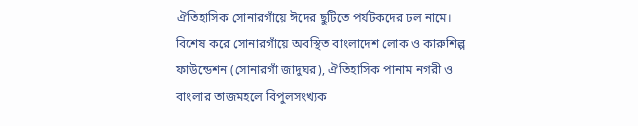ঐতিহাসিক সোনারগাঁয়ে ঈদের ছুটিতে পর্যটকদের ঢল নামে। বিশেষ করে সোনারগাঁয়ে অবস্থিত বাংলাদেশ লোক ও কারুশিল্প ফাউন্ডেশন (সোনারগাঁ জাদুঘর), ঐতিহাসিক পানাম নগরী ও বাংলার তাজমহলে বিপুলসংখ্যক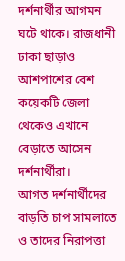দর্শনার্থীর আগমন ঘটে থাকে। রাজধানী ঢাকা ছাড়াও আশপাশের বেশ কয়েকটি জেলা থেকেও এখানে বেড়াতে আসেন দর্শনার্থীরা।
আগত দর্শনার্থীদের বাড়তি চাপ সামলাতে ও তাদের নিরাপত্তা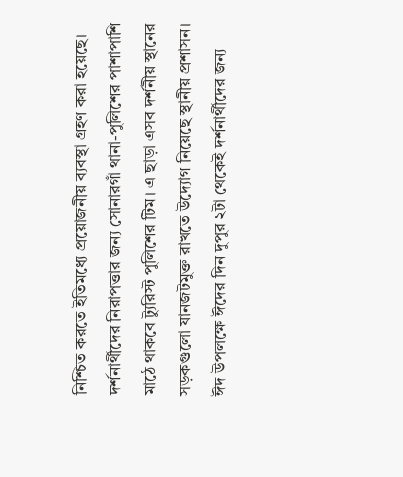নিশ্চিত করতে ইতিমধ্যে প্রয়োজনীয় ব্যবস্থা গ্রহণ করা হয়েছে।
দর্শনার্থীদের নিরাপত্তার জন্য সোনারগাঁ থানা-পুলিশের পাশাপাশি মাঠে থাকবে ট্যুরিস্ট পুলিশের টিম। এ ছাড়া এসব দর্শনীয় স্থানের সড়কগুলো যানজটমুক্ত রাখতে উদ্যোগ নিয়েছে স্থানীয় প্রশাসন।
ঈদ উপলক্ষে ঈদের দিন দুপুর ২টা থেকেই দর্শনার্থীদের জন্য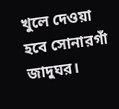খুলে দেওয়া হবে সোনারগাঁ জাদুঘর।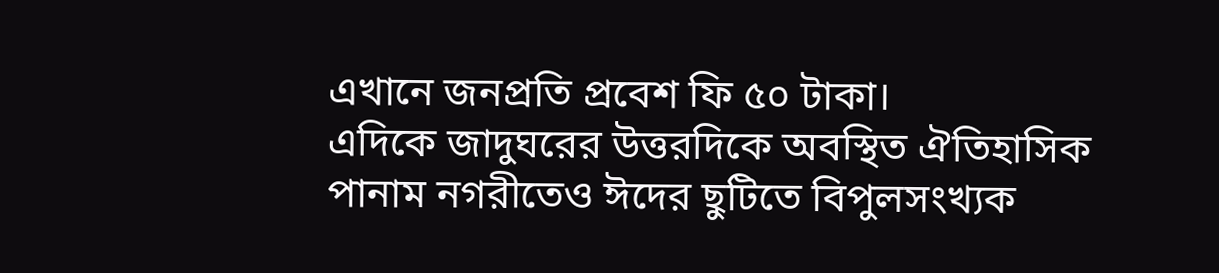এখানে জনপ্রতি প্রবেশ ফি ৫০ টাকা।
এদিকে জাদুঘরের উত্তরদিকে অবস্থিত ঐতিহাসিক পানাম নগরীতেও ঈদের ছুটিতে বিপুলসংখ্যক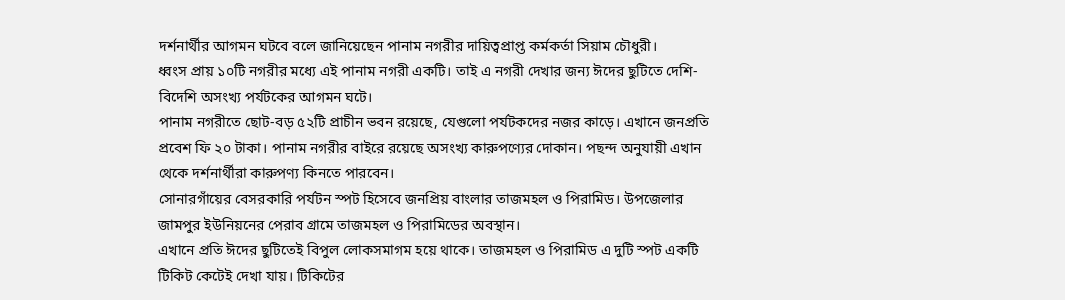দর্শনার্থীর আগমন ঘটবে বলে জানিয়েছেন পানাম নগরীর দায়িত্বপ্রাপ্ত কর্মকর্তা সিয়াম চৌধুরী।
ধ্বংস প্রায় ১০টি নগরীর মধ্যে এই পানাম নগরী একটি। তাই এ নগরী দেখার জন্য ঈদের ছুটিতে দেশি-বিদেশি অসংখ্য পর্যটকের আগমন ঘটে।
পানাম নগরীতে ছোট-বড় ৫২টি প্রাচীন ভবন রয়েছে, যেগুলো পর্যটকদের নজর কাড়ে। এখানে জনপ্রতি প্রবেশ ফি ২০ টাকা। পানাম নগরীর বাইরে রয়েছে অসংখ্য কারুপণ্যের দোকান। পছন্দ অনুযায়ী এখান থেকে দর্শনার্থীরা কারুপণ্য কিনতে পারবেন।
সোনারগাঁয়ের বেসরকারি পর্যটন স্পট হিসেবে জনপ্রিয় বাংলার তাজমহল ও পিরামিড। উপজেলার জামপুর ইউনিয়নের পেরাব গ্রামে তাজমহল ও পিরামিডের অবস্থান।
এখানে প্রতি ঈদের ছুটিতেই বিপুল লোকসমাগম হয়ে থাকে। তাজমহল ও পিরামিড এ দুটি স্পট একটি টিকিট কেটেই দেখা যায়। টিকিটের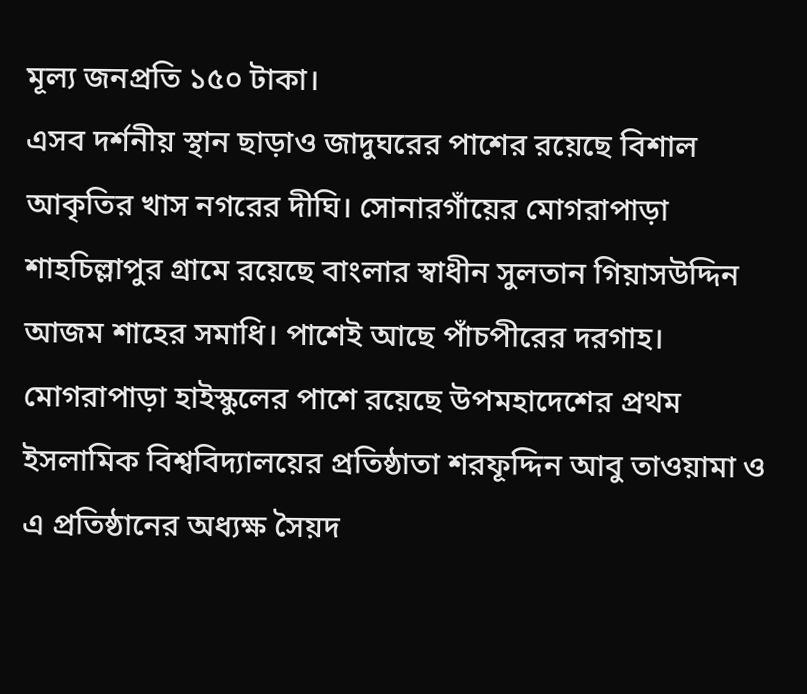মূল্য জনপ্রতি ১৫০ টাকা।
এসব দর্শনীয় স্থান ছাড়াও জাদুঘরের পাশের রয়েছে বিশাল আকৃতির খাস নগরের দীঘি। সোনারগাঁয়ের মোগরাপাড়া শাহচিল্লাপুর গ্রামে রয়েছে বাংলার স্বাধীন সুলতান গিয়াসউদ্দিন আজম শাহের সমাধি। পাশেই আছে পাঁচপীরের দরগাহ। মোগরাপাড়া হাইস্কুলের পাশে রয়েছে উপমহাদেশের প্রথম ইসলামিক বিশ্ববিদ্যালয়ের প্রতিষ্ঠাতা শরফূদ্দিন আবু তাওয়ামা ও এ প্রতিষ্ঠানের অধ্যক্ষ সৈয়দ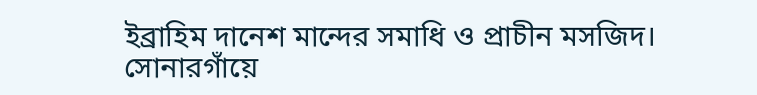ইব্রাহিম দানেশ মান্দের সমাধি ও প্রাচীন মসজিদ।
সোনারগাঁয়ে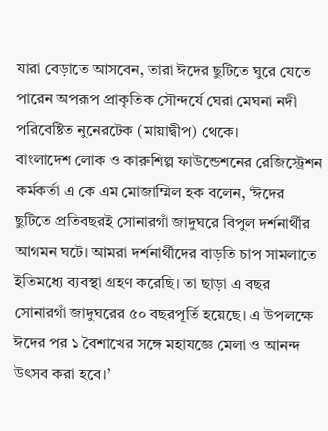যারা বেড়াতে আসবেন, তারা ঈদের ছুটিতে ঘুরে যেতে পারেন অপরূপ প্রাকৃতিক সৌন্দর্যে ঘেরা মেঘনা নদী পরিবেষ্টিত নুনেরটেক (মায়াদ্বীপ) থেকে।
বাংলাদেশ লোক ও কারুশিল্প ফাউন্ডেশনের রেজিস্ট্রেশন কর্মকর্তা এ কে এম মোজাম্মিল হক বলেন, ‘ঈদের ছুটিতে প্রতিবছরই সোনারগাঁ জাদুঘরে বিপুল দর্শনার্থীর আগমন ঘটে। আমরা দর্শনার্থীদের বাড়তি চাপ সামলাতে ইতিমধ্যে ব্যবস্থা গ্রহণ করেছি। তা ছাড়া এ বছর সোনারগাঁ জাদুঘরের ৫০ বছরপূর্তি হয়েছে। এ উপলক্ষে ঈদের পর ১ বৈশাখের সঙ্গে মহাযজ্ঞে মেলা ও আনন্দ উৎসব করা হবে।’